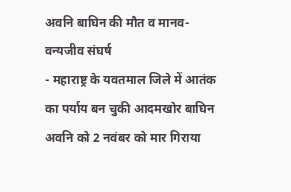अवनि बाघिन की मौत व मानव- वन्यजीव संघर्ष
- महाराष्ट्र के यवतमाल जिले में आतंक का पर्याय बन चुकी आदमखोर बाघिन अवनि को 2 नवंबर को मार गिराया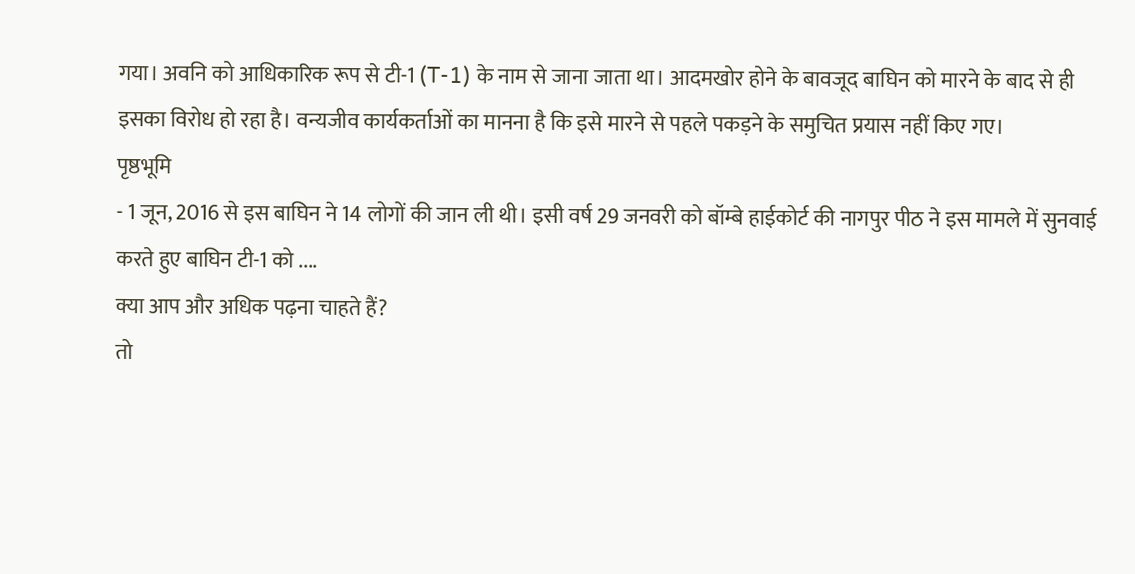गया। अवनि को आधिकारिक रूप से टी-1 (T-1) के नाम से जाना जाता था। आदमखोर होने के बावजूद बाघिन को मारने के बाद से ही इसका विरोध हो रहा है। वन्यजीव कार्यकर्ताओं का मानना है कि इसे मारने से पहले पकड़ने के समुचित प्रयास नहीं किए गए।
पृष्ठभूमि
- 1 जून, 2016 से इस बाघिन ने 14 लोगों की जान ली थी। इसी वर्ष 29 जनवरी को बॉम्बे हाईकोर्ट की नागपुर पीठ ने इस मामले में सुनवाई करते हुए बाघिन टी-1 को ....
क्या आप और अधिक पढ़ना चाहते हैं?
तो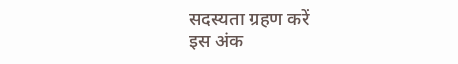सदस्यता ग्रहण करें
इस अंक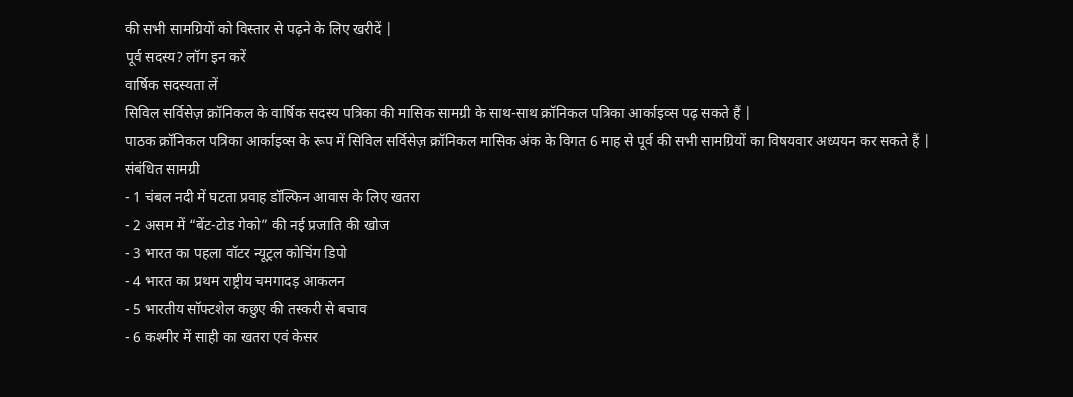की सभी सामग्रियों को विस्तार से पढ़ने के लिए खरीदें |
पूर्व सदस्य? लॉग इन करें
वार्षिक सदस्यता लें
सिविल सर्विसेज़ क्रॉनिकल के वार्षिक सदस्य पत्रिका की मासिक सामग्री के साथ-साथ क्रॉनिकल पत्रिका आर्काइव्स पढ़ सकते हैं |
पाठक क्रॉनिकल पत्रिका आर्काइव्स के रूप में सिविल सर्विसेज़ क्रॉनिकल मासिक अंक के विगत 6 माह से पूर्व की सभी सामग्रियों का विषयवार अध्ययन कर सकते हैं |
संबंधित सामग्री
- 1 चंबल नदी में घटता प्रवाह डॉल्फिन आवास के लिए खतरा
- 2 असम में “बेंट-टोड गेको” की नई प्रजाति की खोज
- 3 भारत का पहला वॉटर न्यूट्रल कोचिंग डिपो
- 4 भारत का प्रथम राष्ट्रीय चमगादड़ आकलन
- 5 भारतीय सॉफ्टशेल कछुए की तस्करी से बचाव
- 6 कश्मीर में साही का खतरा एवं केसर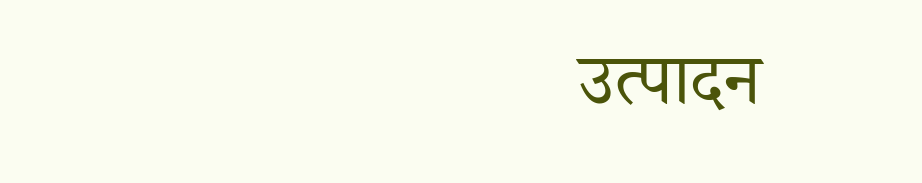उत्पादन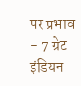पर प्रभाव
- 7 ग्रेट इंडियन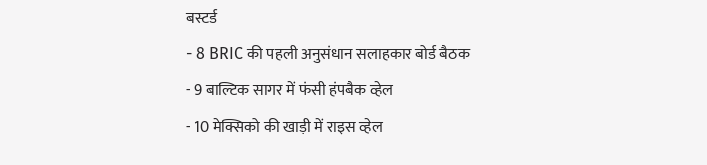बस्टर्ड
- 8 BRIC की पहली अनुसंधान सलाहकार बोर्ड बैठक
- 9 बाल्टिक सागर में फंसी हंपबैक व्हेल
- 10 मेक्सिको की खाड़ी में राइस व्हेल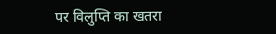पर विलुप्ति का खतरा